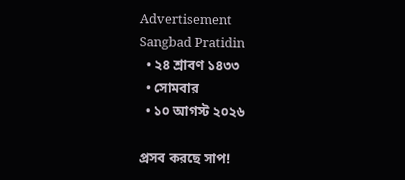Advertisement
Sangbad Pratidin
  • ২৪ শ্রাবণ ১৪৩৩
  • সোমবার
  • ১০ আগস্ট ২০২৬

প্রসব করছে সাপ!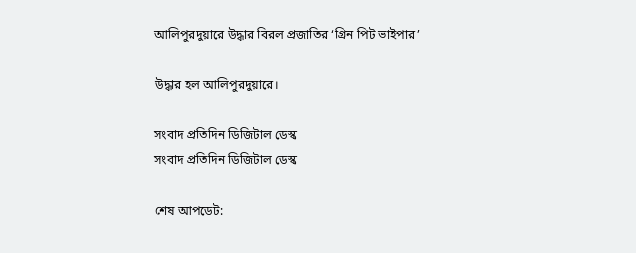আলিপুরদুয়ারে উদ্ধার বিরল প্রজাতির ‘গ্রিন পিট ভাইপার’

উদ্ধার হল আলিপুরদুয়ারে।

সংবাদ প্রতিদিন ডিজিটাল ডেস্ক
সংবাদ প্রতিদিন ডিজিটাল ডেস্ক

শেষ আপডেট: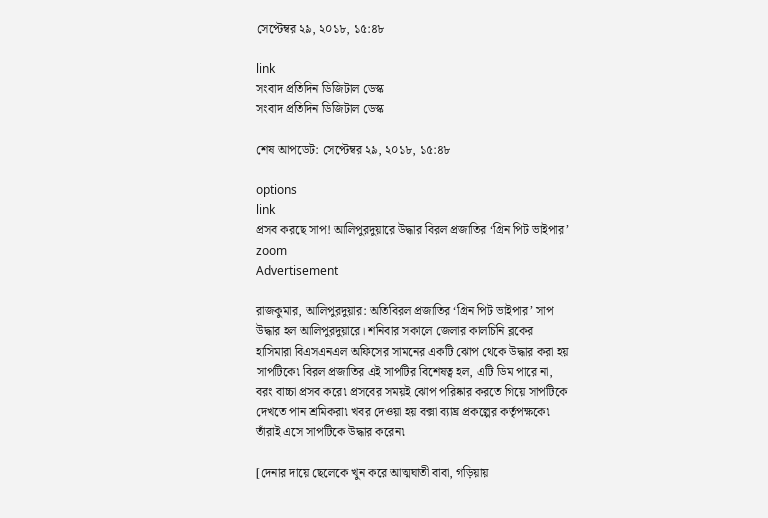সেপ্টেম্বর ২৯, ২০১৮, ১৫:৪৮

link
সংবাদ প্রতিদিন ডিজিটাল ডেস্ক
সংবাদ প্রতিদিন ডিজিটাল ডেস্ক

শেষ আপডেট: সেপ্টেম্বর ২৯, ২০১৮, ১৫:৪৮

options
link
প্রসব করছে সাপ! আলিপুরদুয়ারে উদ্ধার বিরল প্রজাতির ‘গ্রিন পিট ভাইপার’ zoom
Advertisement

রাজকুমার, আলিপুরদুয়ার: অতিবিরল প্রজাতির ‘গ্রিন পিট ভাইপার’ সাপ উদ্ধার হল আলিপুরদুয়ারে। শনিবার সকালে জেলার কালচিনি ব্লকের হাসিমারা বিএসএনএল অফিসের সামনের একটি ঝোপ থেকে উদ্ধার করা হয় সাপটিকে৷ বিরল প্রজাতির এই সাপটির বিশেষত্ব হল, এটি ডিম পারে না, বরং বাচ্চা প্রসব করে৷ প্রসবের সময়ই ঝোপ পরিষ্কার করতে গিয়ে সাপটিকে দেখতে পান শ্রমিকরা৷ খবর দেওয়া হয় বক্সা ব্যাঘ্র প্রকল্পের কর্তৃপক্ষকে৷ তাঁরাই এসে সাপটিকে উদ্ধার করেন৷

[দেনার দায়ে ছেলেকে খুন করে আত্মঘাতী বাবা, গড়িয়ায়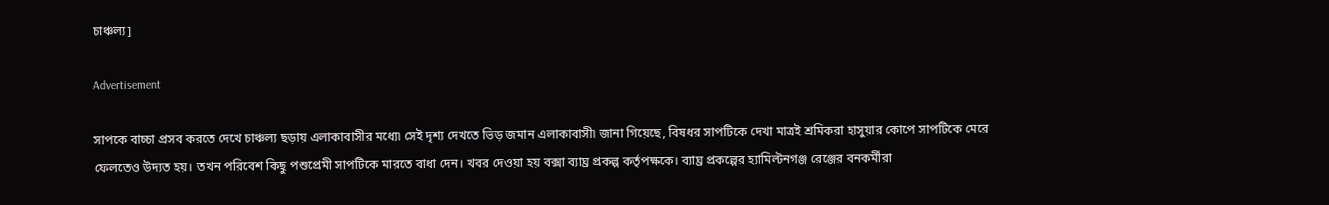চাঞ্চল্য]

Advertisement

সাপকে বাচ্চা প্রসব করতে দেখে চাঞ্চল্য ছড়ায় এলাকাবাসীর মধ্যে৷ সেই দৃশ্য দেখতে ভিড় জমান এলাকাবাসী৷ জানা গিয়েছে, বিষধর সাপটিকে দেখা মাত্রই শ্রমিকরা হাসুয়ার কোপে সাপটিকে মেরে ফেলতেও উদ্যত হয়। তখন পরিবেশ কিছু পশুপ্রেমী সাপটিকে মারতে বাধা দেন। খবর দেওয়া হয় বক্সা ব্যাঘ্র প্রকল্প কর্তৃপক্ষকে। ব্যাঘ্র প্রকল্পের হ্যামিল্টনগঞ্জ রেঞ্জের বনকর্মীরা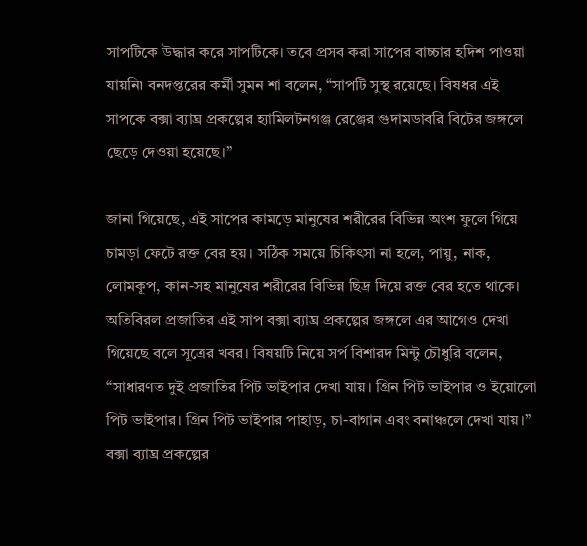সাপটিকে উদ্ধার করে সাপটিকে। তবে প্রসব করা সাপের বাচ্চার হদিশ পাওয়া যায়নি৷ বনদপ্তরের কর্মী সুমন শা বলেন, “সাপটি সুস্থ রয়েছে। বিষধর এই সাপকে বক্সা ব্যাঘ্র প্রকল্পের হ্যামিলটনগঞ্জ রেঞ্জের গুদামডাবরি বিটের জঙ্গলে ছেড়ে দেওয়া হয়েছে।”

জানা গিয়েছে, এই সাপের কামড়ে মানুষের শরীরের বিভিন্ন অংশ ফুলে গিয়ে চামড়া ফেটে রক্ত বের হয়। সঠিক সময়ে চিকিৎসা না হলে, পায়ু, নাক, লোমকূপ, কান-সহ মানুষের শরীরের বিভিন্ন ছিদ্র দিয়ে রক্ত বের হতে থাকে। অতিবিরল প্রজাতির এই সাপ বক্সা ব্যাঘ্র প্রকল্পের জঙ্গলে এর আগেও দেখা গিয়েছে বলে সূত্রের খবর। বিষয়টি নিয়ে সর্প বিশারদ মিন্টু চৌধুরি বলেন, “সাধারণত দুই প্রজাতির পিট ভাইপার দেখা যায়। গ্রিন পিট ভাইপার ও ইয়োলো পিট ভাইপার। গ্রিন পিট ভাইপার পাহাড়, চা-বাগান এবং বনাঞ্চলে দেখা যায়।” বক্সা ব্যাঘ্র প্রকল্পের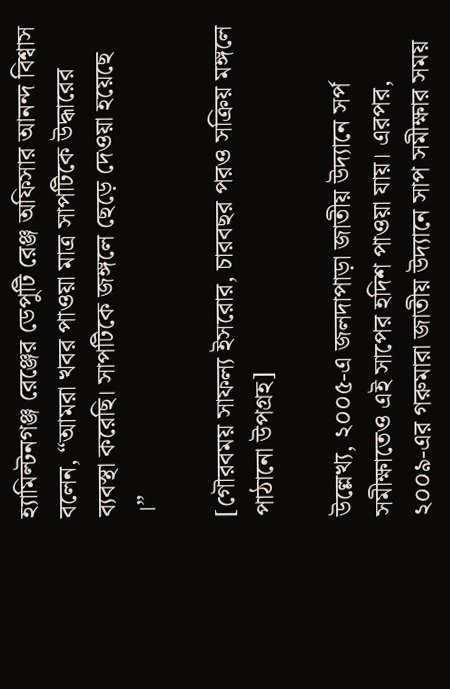হ্যামিল্টনগঞ্জ রেঞ্জের ডেপুটি রেঞ্জ অফিসার আনন্দ বিশ্বাস বলেন, “আমরা খবর পাওয়া মাত্র সাপটিকে উদ্ধারের ব্যবস্থা করেছি। সাপটিকে জঙ্গলে ছেড়ে দেওয়া হয়েছে ।”

[গৌরবময় সাফল্য ইসরোর, চারবছর পরও সক্রিয় মঙ্গলে পাঠানো উপগ্রহ]

উল্লেখ্য, ২০০৫-এ জলদাপাড়া জাতীয় উদ্যানে সর্প সমীক্ষাতেও এই সাপের হদিশ পাওয়া যায়। এরপর, ২০০৯-এর গরুমারা জাতীয় উদ্যানে সাপ সমীক্ষার সময়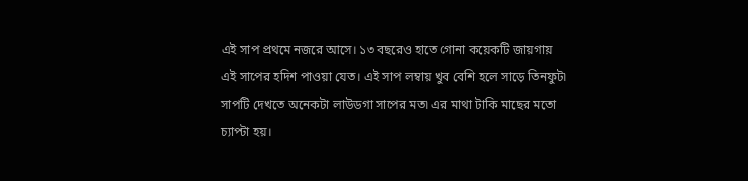এই সাপ প্রথমে নজরে আসে। ১৩ বছরেও হাতে গোনা কয়েকটি জায়গায় এই সাপের হদিশ পাওয়া যেত। এই সাপ লম্বায় খুব বেশি হলে সাড়ে তিনফুট৷ সাপটি দেখতে অনেকটা লাউডগা সাপের মত৷ এর মাথা টাকি মাছের মতো চ্যাপ্টা হয়।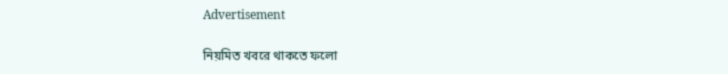Advertisement

নিয়মিত খবরে থাকতে ফলো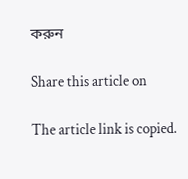করুন

Share this article on

The article link is copied.